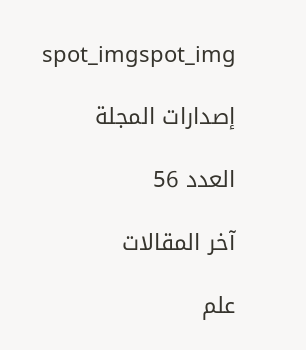spot_imgspot_img

إصدارات المجلة

العدد 56

آخر المقالات

علم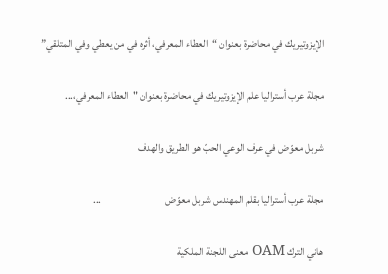الإيزوتيريك في محاضرة بعنوان “العطاء المعرفي، أثره في من يعطي وفي المتلقي”

مجلة عرب أستراليا علم الإيزوتيريك في محاضرة بعنوان "العطاء المعرفي،...

شربل معوّض في عرف الوعي الحبّ هو الطريق والهدف

مجلة عرب أستراليا بقلم المهندس شربل معوّض                              ...

هاني الترك OAM معنى اللجنة الملكية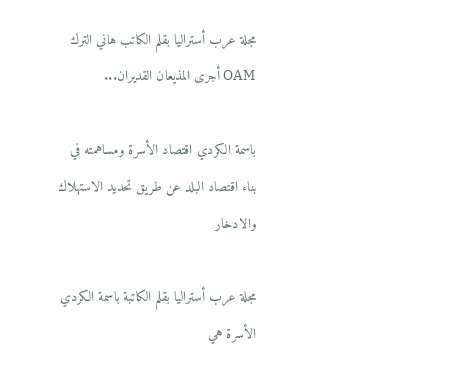مجلة عرب أستراليا بقلم الكاتب هاني الترك OAM أجرى المذيعان القديران...

باسمة الكردي اقتصاد الأسرة ومساهمته في بناء اقتصاد البلد عن طريق تحديد الاستهلاك والادخار

مجلة عرب أستراليا بقلم الكاتبة باسمة الكردي الأسرة هي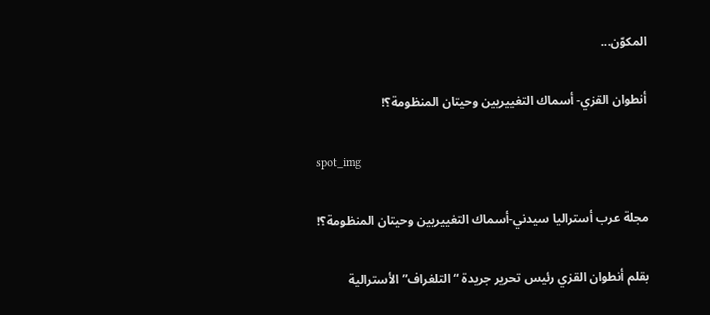المكوّن...

أنطوان القزي- أسماك التغييريين وحيتان المنظومة؟!

spot_img

مجلة عرب أستراليا سيدني-أسماك التغييريين وحيتان المنظومة؟!

بقلم أنطوان القزي رئيس تحرير جريدة “التلغراف” الأسترالية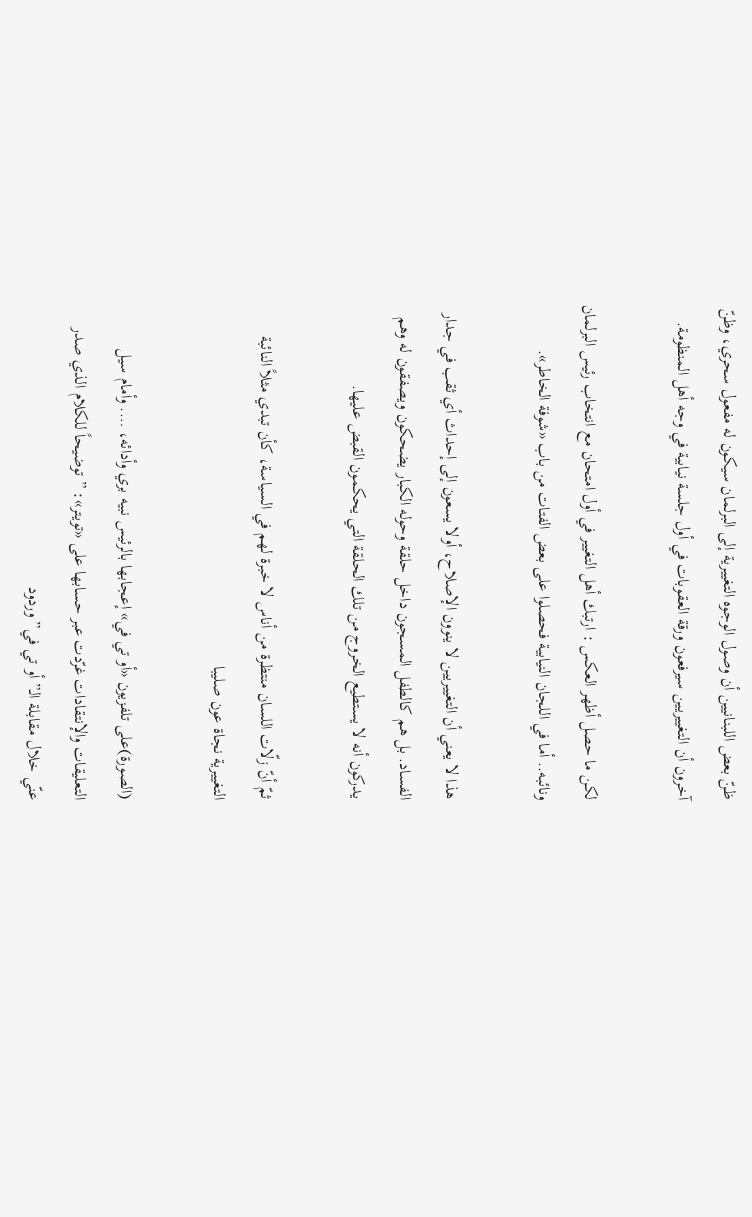ظنّ بعض اللبنانيين أن وصول الوجوه التغييرية إلى البرلمان سيكون له مفعول سحري، وظنّ آخرون أن التغييريين سيرفعون ورقة العقوبات في أول جلسة نيابية في وجه أهل المنظومة.

لكن ما حصل أظهر العكس : ارتبك أهل التغيير في أول امتحان مع انتخاب رئيس البرلمان ونائبه.. أما في اللجان النيابية فحصلوا على بعض الفتات من باب «شوفة الخاطر».

هذا لا يعني أن التغييريين لا ينوون الإصلاح، أولا يسعون إلى إحداث أي ثقب في جدار الفساد. بل هم كالطفل المسجون داخل حلقة وحوله الكبار يضحكون ويصفقون له وهم يدركون أنه لا يستطيع الخروج من تلك الحلقة التي يحكمون القبض عليها.

ثمّ أنّ زلّات اللسان منتظرة من أناس لا خبرة لهم في السياسة، كأن تبدي مثلاً النائبة التغييرية نجاة عون صليبا

(الصورة)على تلفزيون «أو تي في» إعجابها بالرئيس نبيه بري وأدائه، …. وأمام سيل التعليقات والإنتقادات غرّدت عبر حسابها على «تويتر»: ”توضيحاً للكلام الذي صدر عنّي خلال مقابلة الـ”أو تي في” وردود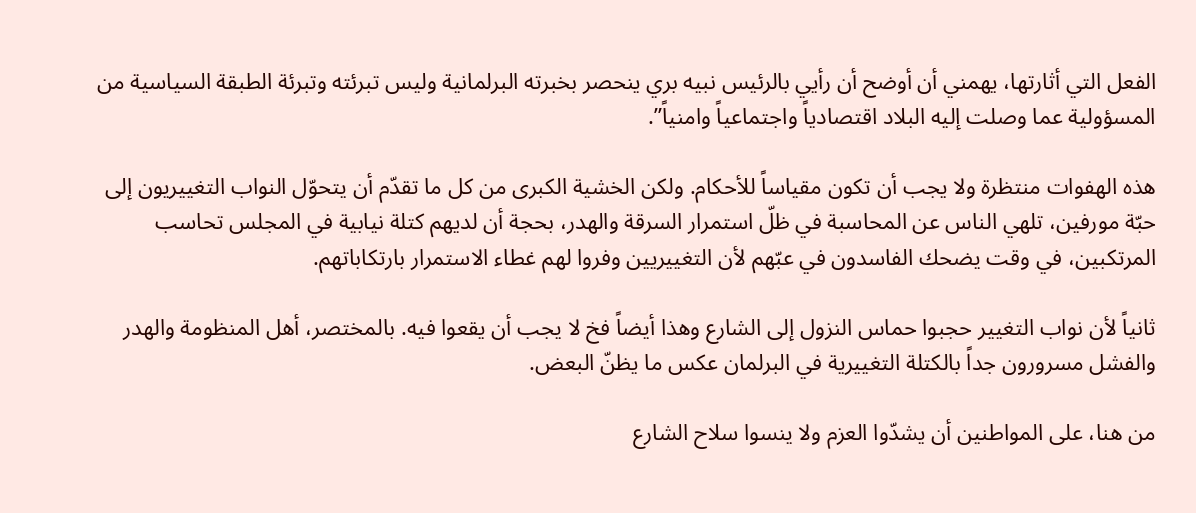الفعل التي أثارتها، يهمني أن أوضح أن رأيي بالرئيس نبيه بري ينحصر بخبرته البرلمانية وليس تبرئته وتبرئة الطبقة السياسية من المسؤولية عما وصلت إليه البلاد اقتصادياً واجتماعياً وامنياً”.

هذه الهفوات منتظرة ولا يجب أن تكون مقياساً للأحكام. ولكن الخشية الكبرى من كل ما تقدّم أن يتحوّل النواب التغييريون إلى حبّة مورفين، تلهي الناس عن المحاسبة في ظلّ استمرار السرقة والهدر، بحجة أن لديهم كتلة نيابية في المجلس تحاسب المرتكبين، في وقت يضحك الفاسدون في عبّهم لأن التغييريين وفروا لهم غطاء الاستمرار بارتكاباتهم.

ثانياً لأن نواب التغيير حجبوا حماس النزول إلى الشارع وهذا أيضاً فخ لا يجب أن يقعوا فيه. بالمختصر، أهل المنظومة والهدر والفشل مسرورون جداً بالكتلة التغييرية في البرلمان عكس ما يظنّ البعض.

من هنا، على المواطنين أن يشدّوا العزم ولا ينسوا سلاح الشارع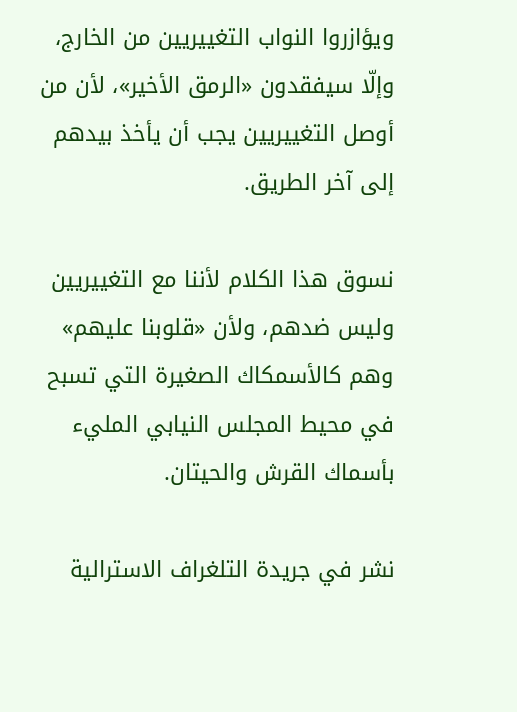ويؤازروا النواب التغييريين من الخارج، وإلّا سيفقدون «الرمق الأخير»، لأن من أوصل التغييريين يجب أن يأخذ بيدهم إلى آخر الطريق.

نسوق هذا الكلام لأننا مع التغييريين وليس ضدهم، ولأن «قلوبنا عليهم» وهم كالأسمكاك الصغيرة التي تسبح في محيط المجلس النيابي المليء بأسماك القرش والحيتان.

نشر في جريدة التلغراف الاسترالية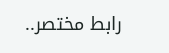رابط مختصر..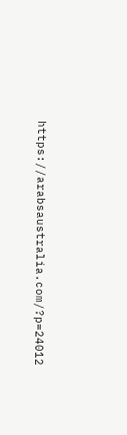https://arabsaustralia.com/?p=24012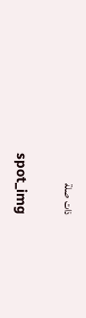ذات صلة

spot_img